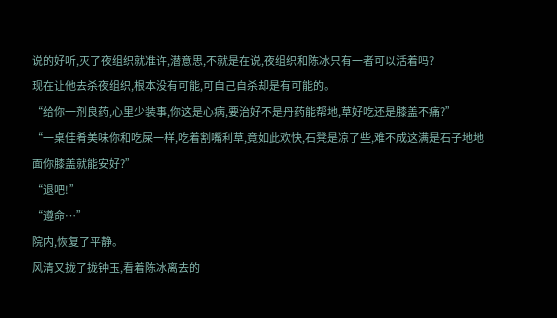说的好听,灭了夜组织就准许,潜意思,不就是在说,夜组织和陈冰只有一者可以活着吗?
现在让他去杀夜组织,根本没有可能,可自己自杀却是有可能的。
“给你一剂良药,心里少装事,你这是心病,要治好不是丹药能帮地,草好吃还是膝盖不痛?”
“一桌佳肴美味你和吃屎一样,吃着割嘴利草,竟如此欢快,石凳是凉了些,难不成这满是石子地地面你膝盖就能安好?”
“退吧!”
“遵命…”
院内,恢复了平静。
风清又拢了拢钟玉,看着陈冰离去的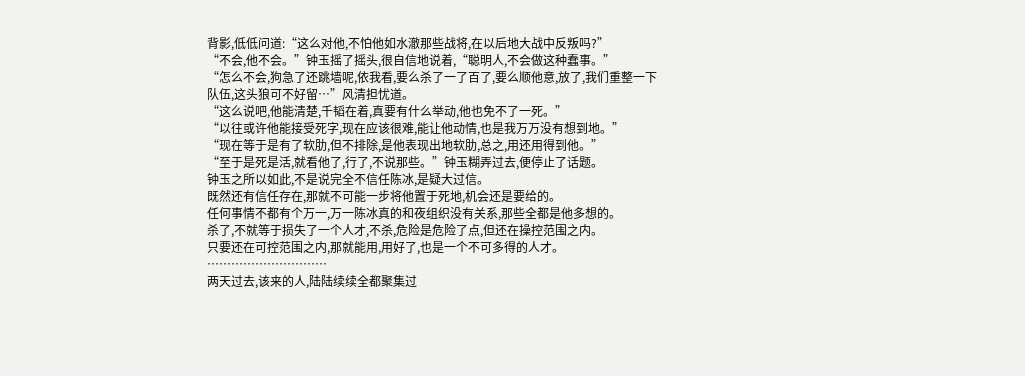背影,低低问道:“这么对他,不怕他如水澈那些战将,在以后地大战中反叛吗?”
“不会,他不会。”钟玉摇了摇头,很自信地说着,“聪明人,不会做这种蠢事。”
“怎么不会,狗急了还跳墙呢,依我看,要么杀了一了百了,要么顺他意,放了,我们重整一下队伍,这头狼可不好留…”风清担忧道。
“这么说吧,他能清楚,千韬在着,真要有什么举动,他也免不了一死。”
“以往或许他能接受死字,现在应该很难,能让他动情,也是我万万没有想到地。”
“现在等于是有了软肋,但不排除,是他表现出地软肋,总之,用还用得到他。”
“至于是死是活,就看他了,行了,不说那些。”钟玉糊弄过去,便停止了话题。
钟玉之所以如此,不是说完全不信任陈冰,是疑大过信。
既然还有信任存在,那就不可能一步将他置于死地,机会还是要给的。
任何事情不都有个万一,万一陈冰真的和夜组织没有关系,那些全都是他多想的。
杀了,不就等于损失了一个人才,不杀,危险是危险了点,但还在操控范围之内。
只要还在可控范围之内,那就能用,用好了,也是一个不可多得的人才。
…………………………
两天过去,该来的人,陆陆续续全都聚集过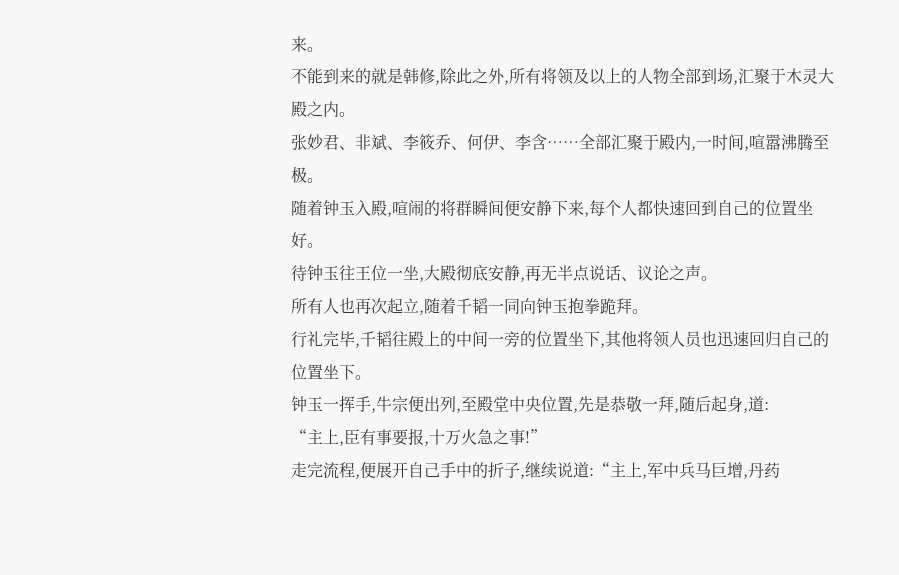来。
不能到来的就是韩修,除此之外,所有将领及以上的人物全部到场,汇聚于木灵大殿之内。
张妙君、非斌、李筱乔、何伊、李含……全部汇聚于殿内,一时间,喧嚣沸腾至极。
随着钟玉入殿,喧闹的将群瞬间便安静下来,每个人都快速回到自己的位置坐好。
待钟玉往王位一坐,大殿彻底安静,再无半点说话、议论之声。
所有人也再次起立,随着千韬一同向钟玉抱拳跪拜。
行礼完毕,千韬往殿上的中间一旁的位置坐下,其他将领人员也迅速回归自己的位置坐下。
钟玉一挥手,牛宗便出列,至殿堂中央位置,先是恭敬一拜,随后起身,道:
“主上,臣有事要报,十万火急之事!”
走完流程,便展开自己手中的折子,继续说道:“主上,军中兵马巨增,丹药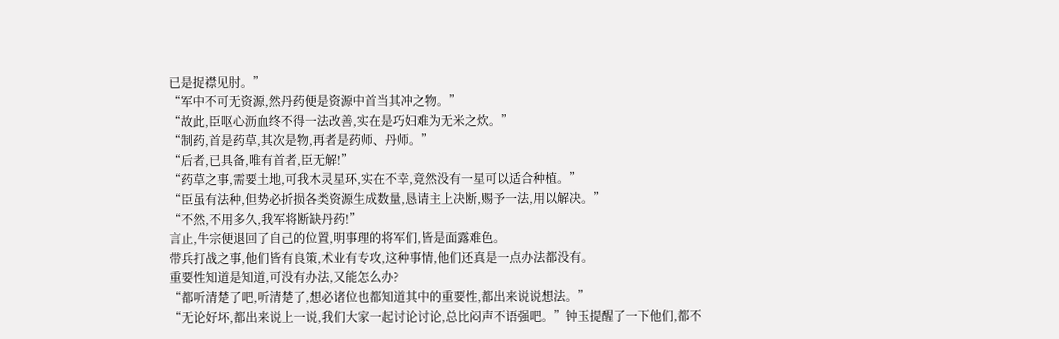已是捉襟见肘。”
“军中不可无资源,然丹药便是资源中首当其冲之物。”
“故此,臣呕心沥血终不得一法改善,实在是巧妇难为无米之炊。”
“制药,首是药草,其次是物,再者是药师、丹师。”
“后者,已具备,唯有首者,臣无解!”
“药草之事,需要土地,可我木灵星环,实在不幸,竟然没有一星可以适合种植。”
“臣虽有法种,但势必折损各类资源生成数量,恳请主上决断,赐予一法,用以解决。”
“不然,不用多久,我军将断缺丹药!”
言止,牛宗便退回了自己的位置,明事理的将军们,皆是面露难色。
带兵打战之事,他们皆有良策,术业有专攻,这种事情,他们还真是一点办法都没有。
重要性知道是知道,可没有办法,又能怎么办?
“都听清楚了吧,听清楚了,想必诸位也都知道其中的重要性,都出来说说想法。”
“无论好坏,都出来说上一说,我们大家一起讨论讨论,总比闷声不语强吧。”钟玉提醒了一下他们,都不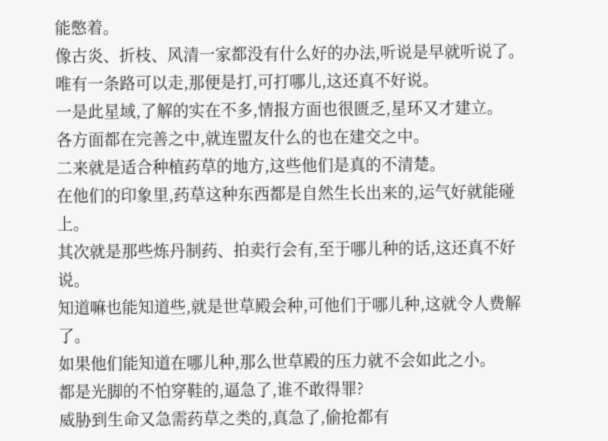能憋着。
像古炎、折枝、风清一家都没有什么好的办法,听说是早就听说了。
唯有一条路可以走,那便是打,可打哪儿,这还真不好说。
一是此星域,了解的实在不多,情报方面也很匮乏,星环又才建立。
各方面都在完善之中,就连盟友什么的也在建交之中。
二来就是适合种植药草的地方,这些他们是真的不清楚。
在他们的印象里,药草这种东西都是自然生长出来的,运气好就能碰上。
其次就是那些炼丹制药、拍卖行会有,至于哪儿种的话,这还真不好说。
知道嘛也能知道些,就是世草殿会种,可他们于哪儿种,这就令人费解了。
如果他们能知道在哪儿种,那么世草殿的压力就不会如此之小。
都是光脚的不怕穿鞋的,逼急了,谁不敢得罪?
威胁到生命又急需药草之类的,真急了,偷抢都有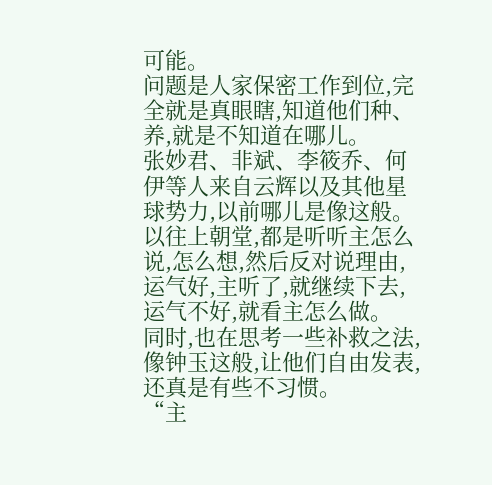可能。
问题是人家保密工作到位,完全就是真眼瞎,知道他们种、养,就是不知道在哪儿。
张妙君、非斌、李筱乔、何伊等人来自云辉以及其他星球势力,以前哪儿是像这般。
以往上朝堂,都是听听主怎么说,怎么想,然后反对说理由,运气好,主听了,就继续下去,运气不好,就看主怎么做。
同时,也在思考一些补救之法,像钟玉这般,让他们自由发表,还真是有些不习惯。
“主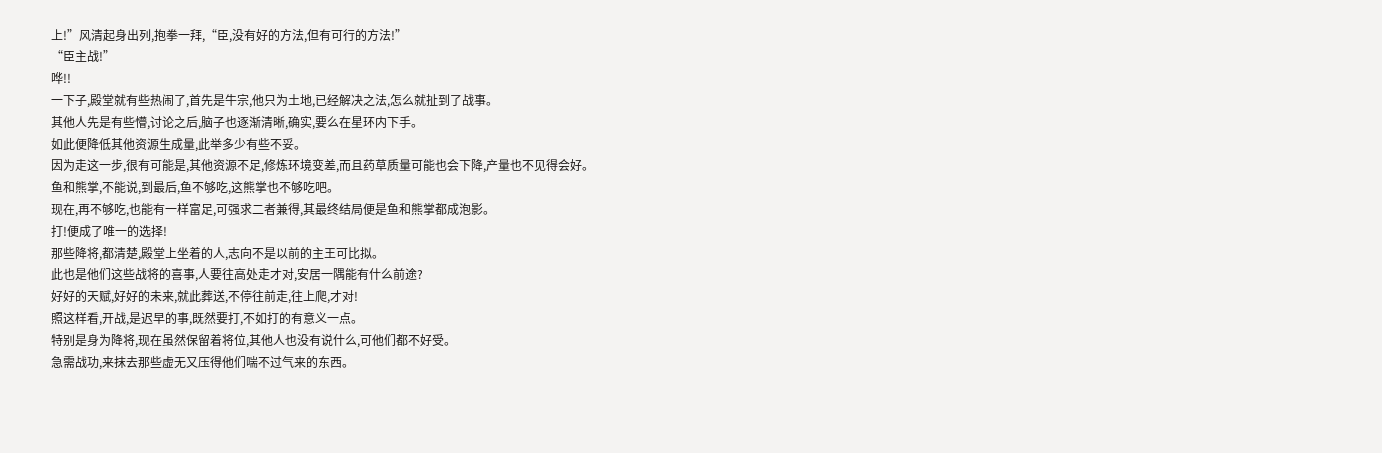上!”风清起身出列,抱拳一拜,“臣,没有好的方法,但有可行的方法!”
“臣主战!”
哗!!
一下子,殿堂就有些热闹了,首先是牛宗,他只为土地,已经解决之法,怎么就扯到了战事。
其他人先是有些懵,讨论之后,脑子也逐渐清晰,确实,要么在星环内下手。
如此便降低其他资源生成量,此举多少有些不妥。
因为走这一步,很有可能是,其他资源不足,修炼环境变差,而且药草质量可能也会下降,产量也不见得会好。
鱼和熊掌,不能说,到最后,鱼不够吃,这熊掌也不够吃吧。
现在,再不够吃,也能有一样富足,可强求二者兼得,其最终结局便是鱼和熊掌都成泡影。
打!便成了唯一的选择!
那些降将,都清楚,殿堂上坐着的人,志向不是以前的主王可比拟。
此也是他们这些战将的喜事,人要往高处走才对,安居一隅能有什么前途?
好好的天赋,好好的未来,就此葬送,不停往前走,往上爬,才对!
照这样看,开战,是迟早的事,既然要打,不如打的有意义一点。
特别是身为降将,现在虽然保留着将位,其他人也没有说什么,可他们都不好受。
急需战功,来抹去那些虚无又压得他们喘不过气来的东西。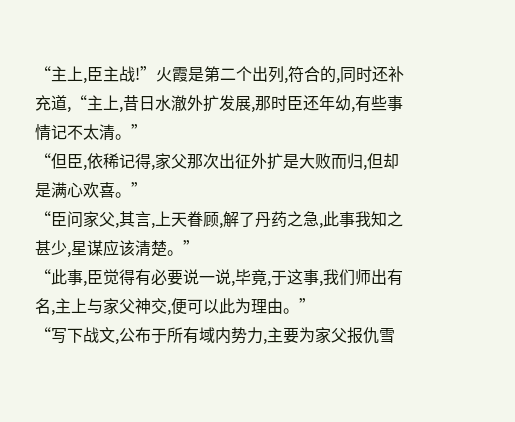“主上,臣主战!”火霞是第二个出列,符合的,同时还补充道,“主上,昔日水澈外扩发展,那时臣还年幼,有些事情记不太清。”
“但臣,依稀记得,家父那次出征外扩是大败而归,但却是满心欢喜。”
“臣问家父,其言,上天眷顾,解了丹药之急,此事我知之甚少,星谋应该清楚。”
“此事,臣觉得有必要说一说,毕竟,于这事,我们师出有名,主上与家父神交,便可以此为理由。”
“写下战文,公布于所有域内势力,主要为家父报仇雪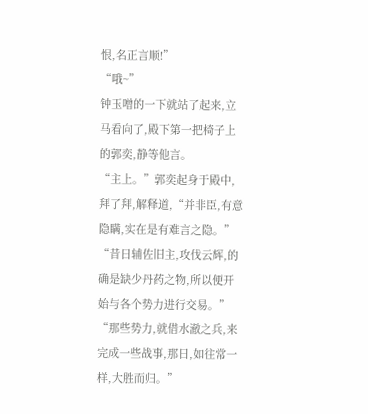恨,名正言顺!”
“哦~”
钟玉噌的一下就站了起来,立马看向了,殿下第一把椅子上的郭奕,静等他言。
“主上。”郭奕起身于殿中,拜了拜,解释道,“并非臣,有意隐瞒,实在是有难言之隐。”
“昔日辅佐旧主,攻伐云辉,的确是缺少丹药之物,所以便开始与各个势力进行交易。”
“那些势力,就借水澈之兵,来完成一些战事,那日,如往常一样,大胜而归。”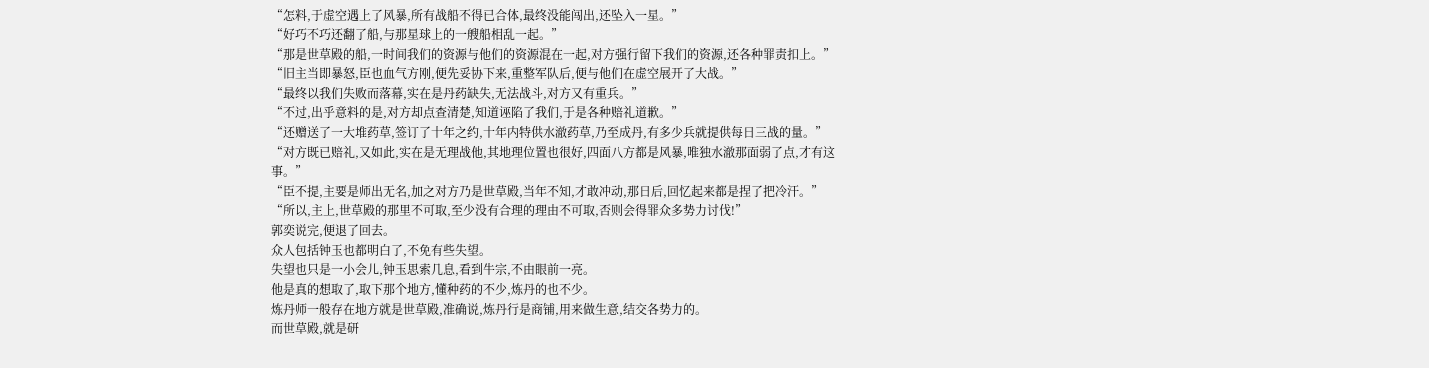“怎料,于虚空遇上了风暴,所有战船不得已合体,最终没能闯出,还坠入一星。”
“好巧不巧还翻了船,与那星球上的一艘船相乱一起。”
“那是世草殿的船,一时间我们的资源与他们的资源混在一起,对方强行留下我们的资源,还各种罪责扣上。”
“旧主当即暴怒,臣也血气方刚,便先妥协下来,重整军队后,便与他们在虚空展开了大战。”
“最终以我们失败而落幕,实在是丹药缺失,无法战斗,对方又有重兵。”
“不过,出乎意料的是,对方却点查清楚,知道诬陷了我们,于是各种赔礼道歉。”
“还赠送了一大堆药草,签订了十年之约,十年内特供水澈药草,乃至成丹,有多少兵就提供每日三战的量。”
“对方既已赔礼,又如此,实在是无理战他,其地理位置也很好,四面八方都是风暴,唯独水澈那面弱了点,才有这事。”
“臣不提,主要是师出无名,加之对方乃是世草殿,当年不知,才敢冲动,那日后,回忆起来都是捏了把冷汗。”
“所以,主上,世草殿的那里不可取,至少没有合理的理由不可取,否则会得罪众多势力讨伐!”
郭奕说完,便退了回去。
众人包括钟玉也都明白了,不免有些失望。
失望也只是一小会儿,钟玉思索几息,看到牛宗,不由眼前一亮。
他是真的想取了,取下那个地方,懂种药的不少,炼丹的也不少。
炼丹师一般存在地方就是世草殿,准确说,炼丹行是商铺,用来做生意,结交各势力的。
而世草殿,就是研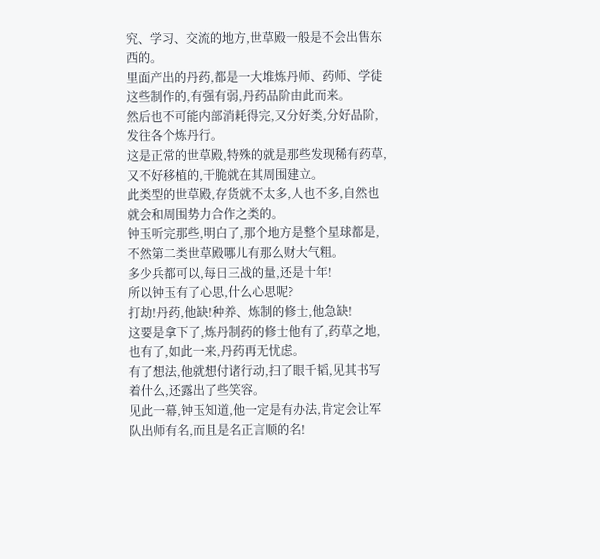究、学习、交流的地方,世草殿一般是不会出售东西的。
里面产出的丹药,都是一大堆炼丹师、药师、学徒这些制作的,有强有弱,丹药品阶由此而来。
然后也不可能内部消耗得完,又分好类,分好品阶,发往各个炼丹行。
这是正常的世草殿,特殊的就是那些发现稀有药草,又不好移植的,干脆就在其周围建立。
此类型的世草殿,存货就不太多,人也不多,自然也就会和周围势力合作之类的。
钟玉听完那些,明白了,那个地方是整个星球都是,不然第二类世草殿哪儿有那么财大气粗。
多少兵都可以,每日三战的量,还是十年!
所以钟玉有了心思,什么心思呢?
打劫!丹药,他缺!种养、炼制的修士,他急缺!
这要是拿下了,炼丹制药的修士他有了,药草之地,也有了,如此一来,丹药再无忧虑。
有了想法,他就想付诸行动,扫了眼千韬,见其书写着什么,还露出了些笑容。
见此一幕,钟玉知道,他一定是有办法,肯定会让军队出师有名,而且是名正言顺的名!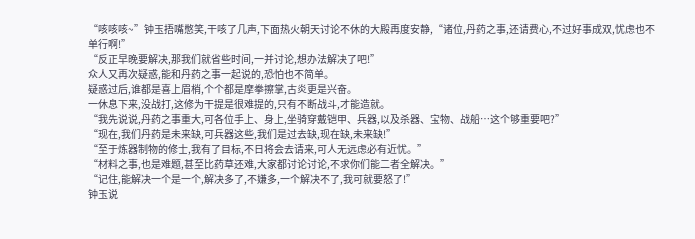“咳咳咳~”钟玉捂嘴憋笑,干咳了几声,下面热火朝天讨论不休的大殿再度安静,“诸位,丹药之事,还请费心,不过好事成双,忧虑也不单行啊!”
“反正早晚要解决,那我们就省些时间,一并讨论,想办法解决了吧!”
众人又再次疑惑,能和丹药之事一起说的,恐怕也不简单。
疑惑过后,谁都是喜上眉梢,个个都是摩拳擦掌,古炎更是兴奋。
一休息下来,没战打,这修为干提是很难提的,只有不断战斗,才能造就。
“我先说说,丹药之事重大,可各位手上、身上,坐骑穿戴铠甲、兵器,以及杀器、宝物、战船…这个够重要吧?”
“现在,我们丹药是未来缺,可兵器这些,我们是过去缺,现在缺,未来缺!”
“至于炼器制物的修士,我有了目标,不日将会去请来,可人无远虑必有近忧。”
“材料之事,也是难题,甚至比药草还难,大家都讨论讨论,不求你们能二者全解决。”
“记住,能解决一个是一个,解决多了,不嫌多,一个解决不了,我可就要怒了!”
钟玉说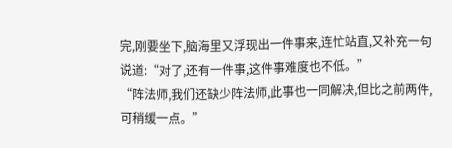完,刚要坐下,脑海里又浮现出一件事来,连忙站直,又补充一句说道:“对了,还有一件事,这件事难度也不低。”
“阵法师,我们还缺少阵法师,此事也一同解决,但比之前两件,可稍缓一点。”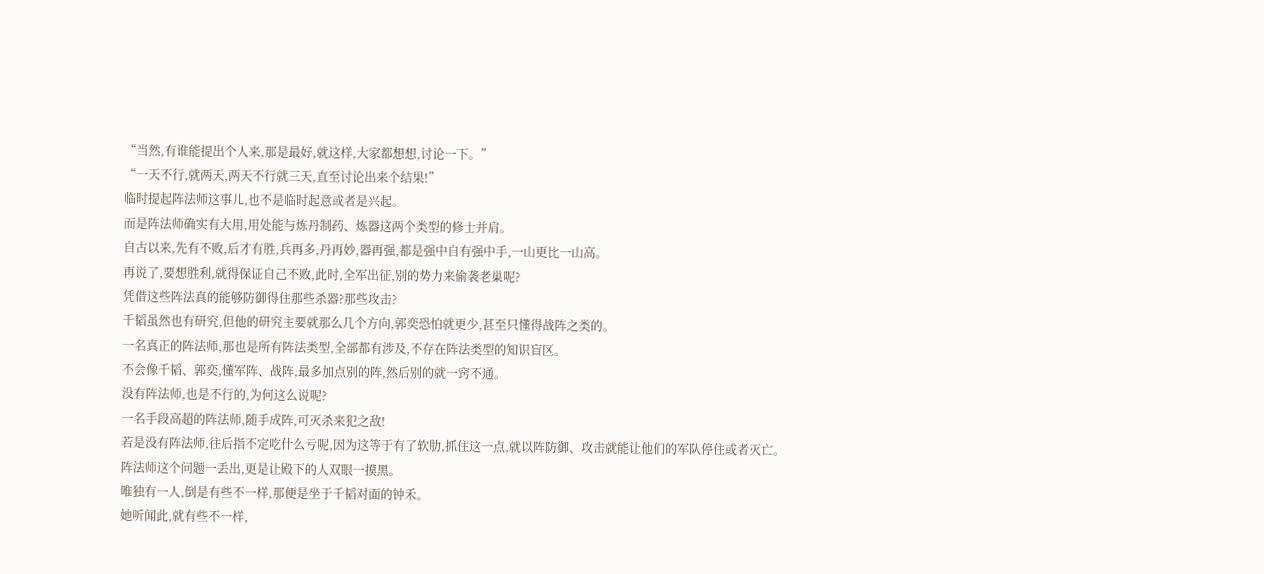“当然,有谁能提出个人来,那是最好,就这样,大家都想想,讨论一下。”
“一天不行,就两天,两天不行就三天,直至讨论出来个结果!”
临时提起阵法师这事儿,也不是临时起意或者是兴起。
而是阵法师确实有大用,用处能与炼丹制药、炼器这两个类型的修士并肩。
自古以来,先有不败,后才有胜,兵再多,丹再妙,器再强,都是强中自有强中手,一山更比一山高。
再说了,要想胜利,就得保证自己不败,此时,全军出征,别的势力来偷袭老巢呢?
凭借这些阵法真的能够防御得住那些杀器?那些攻击?
千韬虽然也有研究,但他的研究主要就那么几个方向,郭奕恐怕就更少,甚至只懂得战阵之类的。
一名真正的阵法师,那也是所有阵法类型,全部都有涉及,不存在阵法类型的知识盲区。
不会像千韬、郭奕,懂军阵、战阵,最多加点别的阵,然后别的就一窍不通。
没有阵法师,也是不行的,为何这么说呢?
一名手段高超的阵法师,随手成阵,可灭杀来犯之敌!
若是没有阵法师,往后指不定吃什么亏呢,因为这等于有了软肋,抓住这一点,就以阵防御、攻击就能让他们的军队停住或者灭亡。
阵法师这个问题一丢出,更是让殿下的人双眼一摸黑。
唯独有一人,倒是有些不一样,那便是坐于千韬对面的钟禾。
她听闻此,就有些不一样,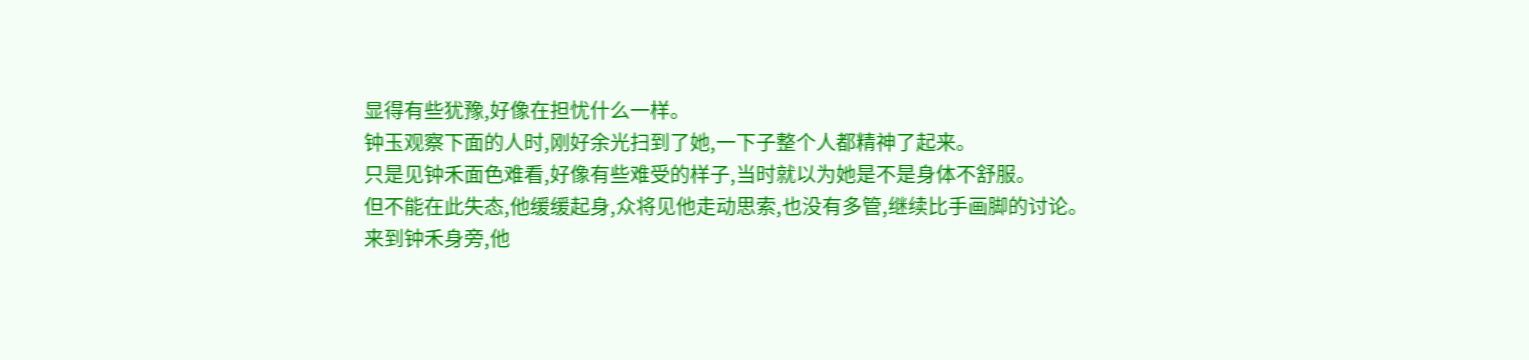显得有些犹豫,好像在担忧什么一样。
钟玉观察下面的人时,刚好余光扫到了她,一下子整个人都精神了起来。
只是见钟禾面色难看,好像有些难受的样子,当时就以为她是不是身体不舒服。
但不能在此失态,他缓缓起身,众将见他走动思索,也没有多管,继续比手画脚的讨论。
来到钟禾身旁,他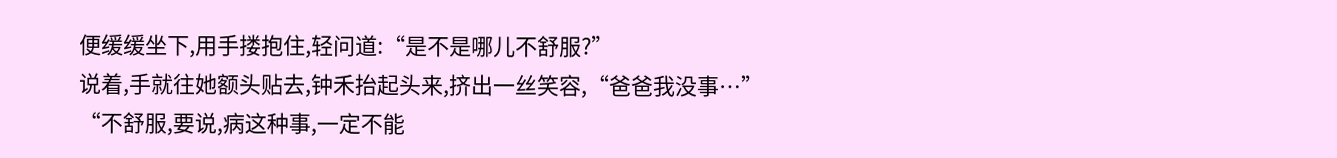便缓缓坐下,用手搂抱住,轻问道:“是不是哪儿不舒服?”
说着,手就往她额头贴去,钟禾抬起头来,挤出一丝笑容,“爸爸我没事…”
“不舒服,要说,病这种事,一定不能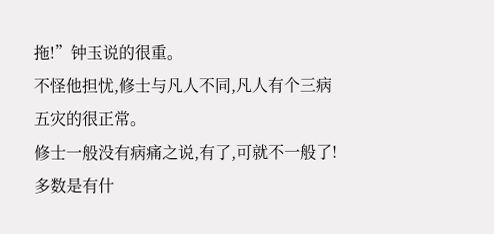拖!”钟玉说的很重。
不怪他担忧,修士与凡人不同,凡人有个三病五灾的很正常。
修士一般没有病痛之说,有了,可就不一般了!
多数是有什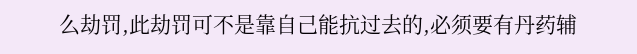么劫罚,此劫罚可不是靠自己能抗过去的,必须要有丹药辅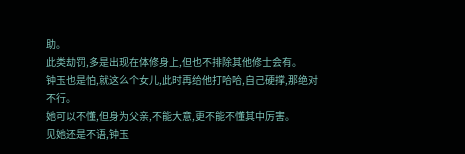助。
此类劫罚,多是出现在体修身上,但也不排除其他修士会有。
钟玉也是怕,就这么个女儿,此时再给他打哈哈,自己硬撑,那绝对不行。
她可以不懂,但身为父亲,不能大意,更不能不懂其中厉害。
见她还是不语,钟玉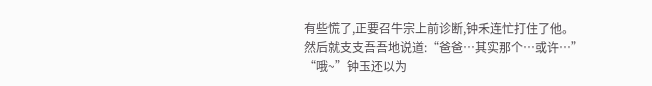有些慌了,正要召牛宗上前诊断,钟禾连忙打住了他。
然后就支支吾吾地说道:“爸爸…其实那个…或许…”
“哦~”钟玉还以为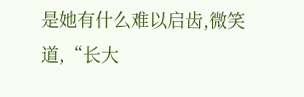是她有什么难以启齿,微笑道,“长大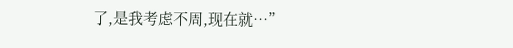了,是我考虑不周,现在就…”